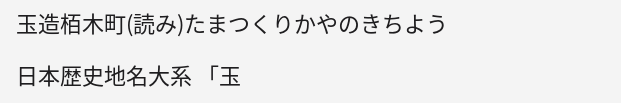玉造栢木町(読み)たまつくりかやのきちよう

日本歴史地名大系 「玉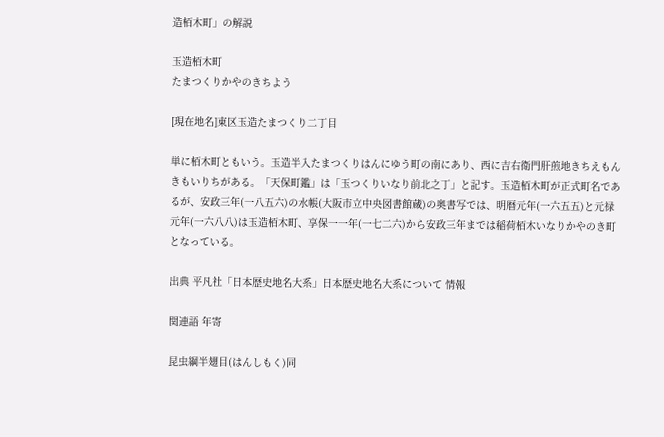造栢木町」の解説

玉造栢木町
たまつくりかやのきちよう

[現在地名]東区玉造たまつくり二丁目

単に栢木町ともいう。玉造半入たまつくりはんにゆう町の南にあり、西に吉右衛門肝煎地きちえもんきもいりちがある。「天保町鑑」は「玉つくりいなり前北之丁」と記す。玉造栢木町が正式町名であるが、安政三年(一八五六)の水帳(大阪市立中央図書館蔵)の奥書写では、明暦元年(一六五五)と元禄元年(一六八八)は玉造栢木町、享保一一年(一七二六)から安政三年までは稲荷栢木いなりかやのき町となっている。

出典 平凡社「日本歴史地名大系」日本歴史地名大系について 情報

関連語 年寄

昆虫綱半翅目(はんしもく)同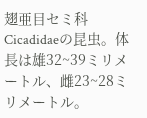翅亜目セミ科Cicadidaeの昆虫。体長は雄32~39ミリメートル、雌23~28ミリメートル。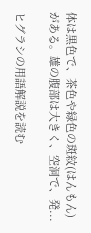体は黒色で、茶色や緑色の斑紋(はんもん)がある。雄の腹部は大きく、空洞で、発...

ヒグラシの用語解説を読む